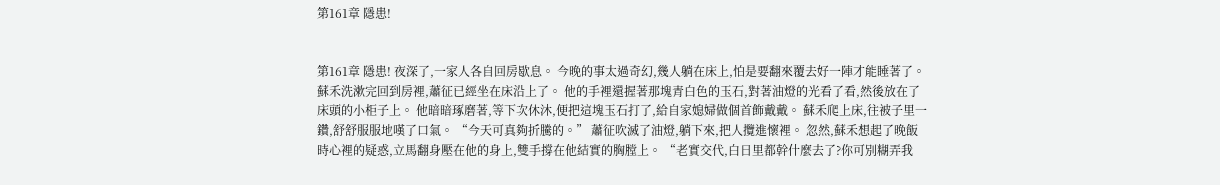第161章 隱患!


第161章 隱患! 夜深了,一家人各自回房歇息。 今晚的事太過奇幻,幾人躺在床上,怕是要翻來覆去好一陣才能睡著了。 蘇禾洗漱完回到房裡,蕭征已經坐在床沿上了。 他的手裡還握著那塊青白色的玉石,對著油燈的光看了看,然後放在了床頭的小柜子上。 他暗暗琢磨著,等下次休沐,便把這塊玉石打了,給自家媳婦做個首飾戴戴。 蘇禾爬上床,往被子里一鑽,舒舒服服地嘆了口氣。 “今天可真夠折騰的。” 蕭征吹滅了油燈,躺下來,把人攬進懷裡。 忽然,蘇禾想起了晚飯時心裡的疑惑,立馬翻身壓在他的身上,雙手撐在他結實的胸膛上。 “老實交代,白日里都幹什麼去了?你可別糊弄我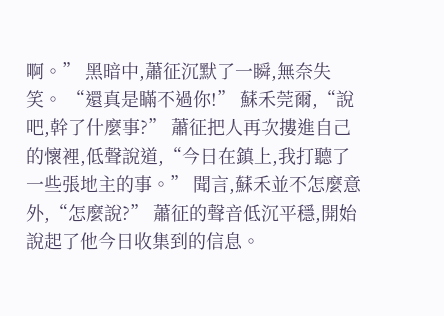啊。” 黑暗中,蕭征沉默了一瞬,無奈失笑。 “還真是瞞不過你!” 蘇禾莞爾,“說吧,幹了什麼事?” 蕭征把人再次摟進自己的懷裡,低聲說道,“今日在鎮上,我打聽了一些張地主的事。” 聞言,蘇禾並不怎麼意外,“怎麼說?” 蕭征的聲音低沉平穩,開始說起了他今日收集到的信息。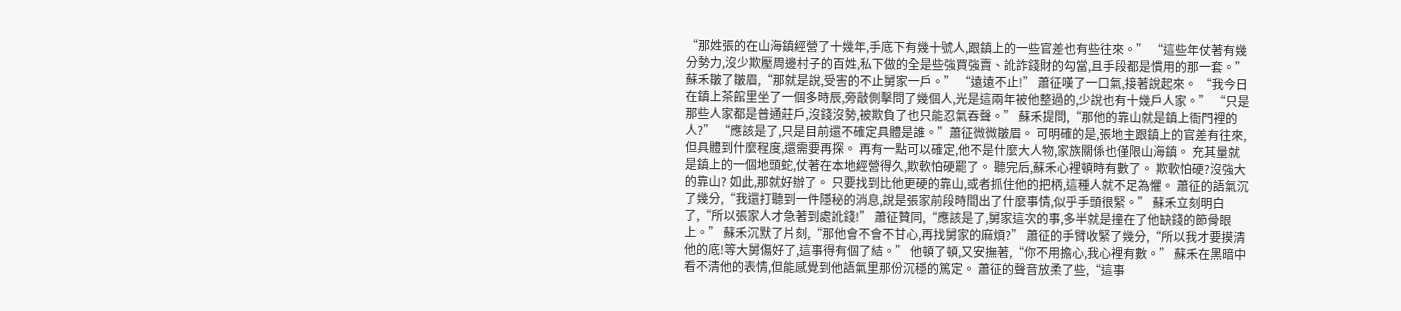“那姓張的在山海鎮經營了十幾年,手底下有幾十號人,跟鎮上的一些官差也有些往來。” “這些年仗著有幾分勢力,沒少欺壓周邊村子的百姓,私下做的全是些強買強賣、訛詐錢財的勾當,且手段都是慣用的那一套。” 蘇禾皺了皺眉,“那就是說,受害的不止舅家一戶。” “遠遠不止!” 蕭征嘆了一口氣,接著說起來。 “我今日在鎮上茶館里坐了一個多時辰,旁敲側擊問了幾個人,光是這兩年被他整過的,少說也有十幾戶人家。” “只是那些人家都是普通莊戶,沒錢沒勢,被欺負了也只能忍氣吞聲。” 蘇禾提問,“那他的靠山就是鎮上衙門裡的人?” “應該是了,只是目前還不確定具體是誰。”蕭征微微皺眉。 可明確的是,張地主跟鎮上的官差有往來,但具體到什麼程度,還需要再探。 再有一點可以確定,他不是什麼大人物,家族關係也僅限山海鎮。 充其量就是鎮上的一個地頭蛇,仗著在本地經營得久,欺軟怕硬罷了。 聽完后,蘇禾心裡頓時有數了。 欺軟怕硬?沒強大的靠山? 如此,那就好辦了。 只要找到比他更硬的靠山,或者抓住他的把柄,這種人就不足為懼。 蕭征的語氣沉了幾分,“我還打聽到一件隱秘的消息,說是張家前段時間出了什麼事情,似乎手頭很緊。” 蘇禾立刻明白了,“所以張家人才急著到處訛錢!” 蕭征贊同,“應該是了,舅家這次的事,多半就是撞在了他缺錢的節骨眼上。” 蘇禾沉默了片刻,“那他會不會不甘心,再找舅家的麻煩?” 蕭征的手臂收緊了幾分,“所以我才要摸清他的底!等大舅傷好了,這事得有個了結。” 他頓了頓,又安撫著,“你不用擔心,我心裡有數。” 蘇禾在黑暗中看不清他的表情,但能感覺到他語氣里那份沉穩的篤定。 蕭征的聲音放柔了些,“這事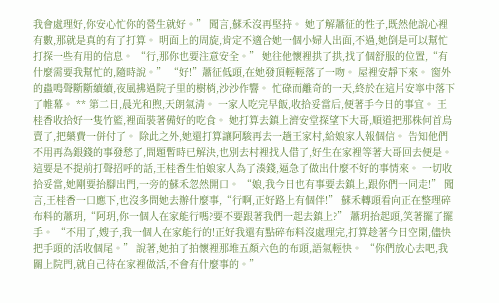我會處理好,你安心忙你的營生就好。” 聞言,蘇禾沒再堅持。 她了解蕭征的性子,既然他說心裡有數,那就是真的有了打算。 明面上的周旋,肯定不適合她一個小婦人出面,不過,她倒是可以幫忙打探一些有用的信息。 “行,那你也要注意安全。” 她往他懷裡拱了拱,找了個舒服的位置,“有什麼需要我幫忙的,隨時說。” “好!”蕭征低頭,在她發頂輕輕落了一吻。 屋裡安靜下來。 窗外的蟲鳴聲斷斷續續,夜風拂過院子里的樹梢,沙沙作響。 忙碌而離奇的一天,終於在這片安寧中落下了帷幕。 ** 第二日,晨光和煦,天朗氣清。 一家人吃完早飯,收拾妥當后,便著手今日的事宜。 王桂香收拾好一隻竹籃,裡面裝著備好的吃食。 她打算去鎮上濟安堂探望下大哥,順道把那株何首烏賣了,把藥費一併付了。 除此之外,她還打算讓阿駿再去一趟王家村,給娘家人報個信。 告知他們不用再為銀錢的事發愁了,問題暫時已解決,也別去村裡找人借了,好生在家裡等著大哥回去便是。 這要是不提前打聲招呼的話,王桂香生怕娘家人為了湊錢,逼急了做出什麼不好的事情來。 一切收拾妥當,她剛要抬腳出門,一旁的蘇禾忽然開口。 “娘,我今日也有事要去鎮上,跟你們一同走!” 聞言,王桂香一口應下,也沒多問她去辦什麼事,“行啊,正好路上有個伴!” 蘇禾轉頭看向正在整理碎布料的蕭玥,“阿玥,你一個人在家能行嗎?要不要跟著我們一起去鎮上?” 蕭玥抬起頭,笑著擺了擺手。 “不用了,嫂子,我一個人在家能行的!正好我還有點碎布料沒處理完,打算趁著今日空閑,儘快把手頭的活收個尾。” 說著,她拍了拍懷裡那堆五顏六色的布頭,語氣輕快。 “你們放心去吧,我關上院門,就自己待在家裡做活,不會有什麼事的。”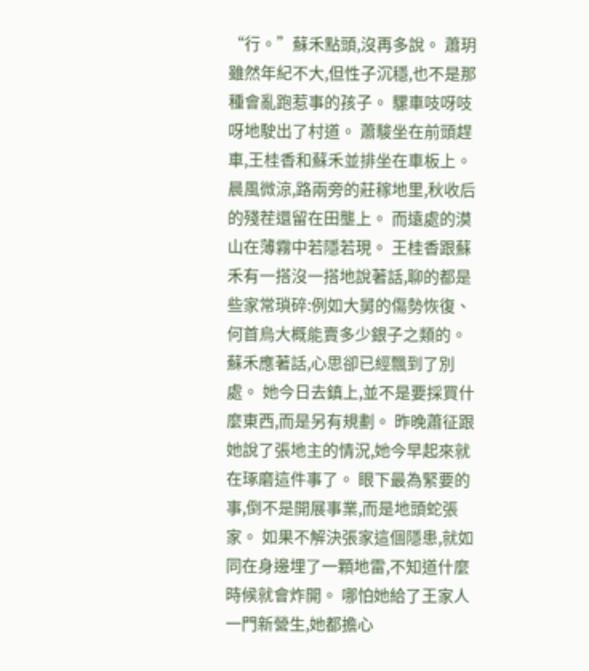“行。”蘇禾點頭,沒再多說。 蕭玥雖然年紀不大,但性子沉穩,也不是那種會亂跑惹事的孩子。 騾車吱呀吱呀地駛出了村道。 蕭駿坐在前頭趕車,王桂香和蘇禾並排坐在車板上。 晨風微涼,路兩旁的莊稼地里,秋收后的殘茬還留在田壟上。 而遠處的漠山在薄霧中若隱若現。 王桂香跟蘇禾有一搭沒一搭地說著話,聊的都是些家常瑣碎:例如大舅的傷勢恢復、何首烏大概能賣多少銀子之類的。 蘇禾應著話,心思卻已經飄到了別處。 她今日去鎮上,並不是要採買什麼東西,而是另有規劃。 昨晚蕭征跟她說了張地主的情況,她今早起來就在琢磨這件事了。 眼下最為緊要的事,倒不是開展事業,而是地頭蛇張家。 如果不解決張家這個隱患,就如同在身邊埋了一顆地雷,不知道什麼時候就會炸開。 哪怕她給了王家人一門新營生,她都擔心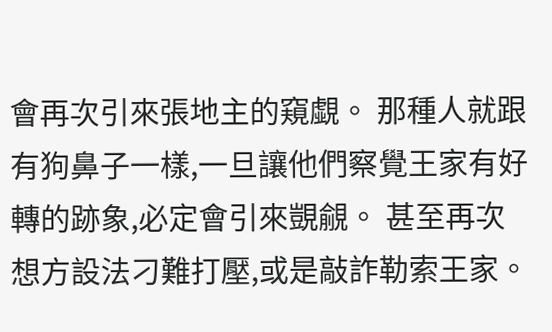會再次引來張地主的窺覷。 那種人就跟有狗鼻子一樣,一旦讓他們察覺王家有好轉的跡象,必定會引來覬覦。 甚至再次想方設法刁難打壓,或是敲詐勒索王家。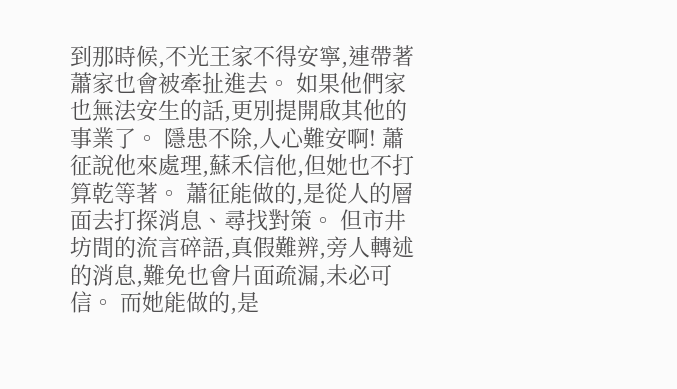到那時候,不光王家不得安寧,連帶著蕭家也會被牽扯進去。 如果他們家也無法安生的話,更別提開啟其他的事業了。 隱患不除,人心難安啊! 蕭征說他來處理,蘇禾信他,但她也不打算乾等著。 蕭征能做的,是從人的層面去打探消息、尋找對策。 但市井坊間的流言碎語,真假難辨,旁人轉述的消息,難免也會片面疏漏,未必可信。 而她能做的,是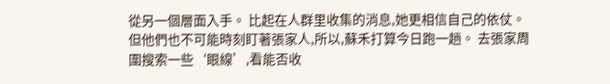從另一個層面入手。 比起在人群里收集的消息,她更相信自己的依仗。 但他們也不可能時刻盯著張家人,所以,蘇禾打算今日跑一趟。 去張家周圍搜索一些‘眼線’,看能否收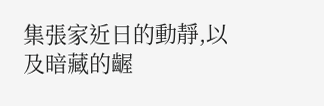集張家近日的動靜,以及暗藏的齷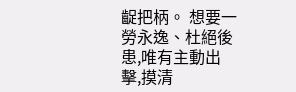齪把柄。 想要一勞永逸、杜絕後患,唯有主動出擊,摸清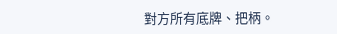對方所有底牌、把柄。